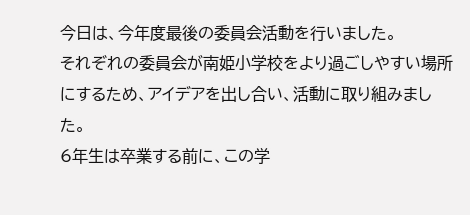今日は、今年度最後の委員会活動を行いました。
それぞれの委員会が南姫小学校をより過ごしやすい場所にするため、アイデアを出し合い、活動に取り組みました。
6年生は卒業する前に、この学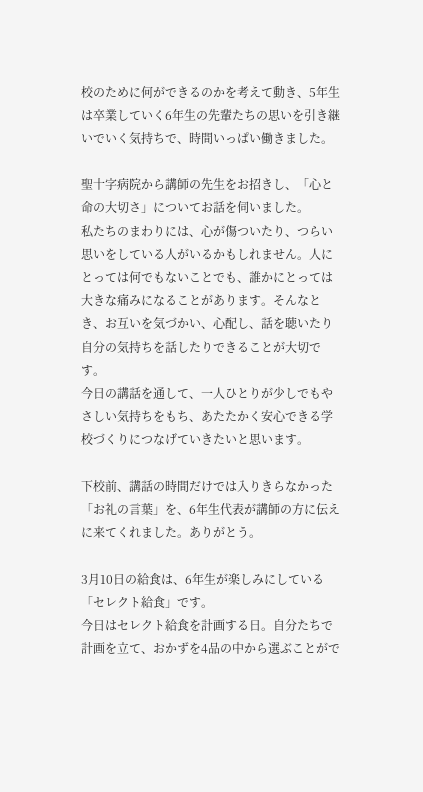校のために何ができるのかを考えて動き、5年生は卒業していく6年生の先輩たちの思いを引き継いでいく気持ちで、時間いっぱい働きました。

聖十字病院から講師の先生をお招きし、「心と命の大切さ」についてお話を伺いました。
私たちのまわりには、心が傷ついたり、つらい思いをしている人がいるかもしれません。人にとっては何でもないことでも、誰かにとっては大きな痛みになることがあります。そんなとき、お互いを気づかい、心配し、話を聴いたり自分の気持ちを話したりできることが大切です。
今日の講話を通して、一人ひとりが少しでもやさしい気持ちをもち、あたたかく安心できる学校づくりにつなげていきたいと思います。

下校前、講話の時間だけでは入りきらなかった「お礼の言葉」を、6年生代表が講師の方に伝えに来てくれました。ありがとう。

3月10日の給食は、6年生が楽しみにしている「セレクト給食」です。
今日はセレクト給食を計画する日。自分たちで計画を立て、おかずを4品の中から選ぶことがで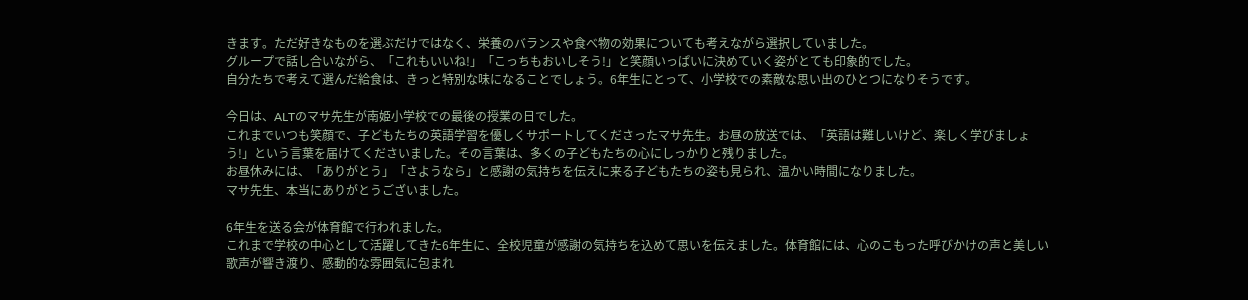きます。ただ好きなものを選ぶだけではなく、栄養のバランスや食べ物の効果についても考えながら選択していました。
グループで話し合いながら、「これもいいね!」「こっちもおいしそう!」と笑顔いっぱいに決めていく姿がとても印象的でした。
自分たちで考えて選んだ給食は、きっと特別な味になることでしょう。6年生にとって、小学校での素敵な思い出のひとつになりそうです。

今日は、ALTのマサ先生が南姫小学校での最後の授業の日でした。
これまでいつも笑顔で、子どもたちの英語学習を優しくサポートしてくださったマサ先生。お昼の放送では、「英語は難しいけど、楽しく学びましょう!」という言葉を届けてくださいました。その言葉は、多くの子どもたちの心にしっかりと残りました。
お昼休みには、「ありがとう」「さようなら」と感謝の気持ちを伝えに来る子どもたちの姿も見られ、温かい時間になりました。
マサ先生、本当にありがとうございました。

6年生を送る会が体育館で行われました。
これまで学校の中心として活躍してきた6年生に、全校児童が感謝の気持ちを込めて思いを伝えました。体育館には、心のこもった呼びかけの声と美しい歌声が響き渡り、感動的な雰囲気に包まれ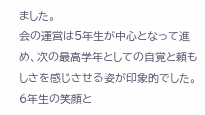ました。
会の運営は5年生が中心となって進め、次の最高学年としての自覚と頼もしさを感じさせる姿が印象的でした。
6年生の笑顔と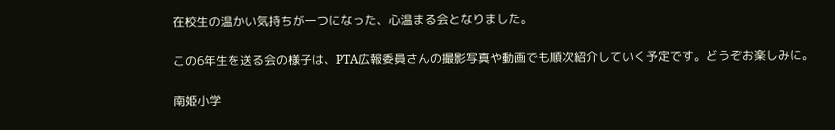在校生の温かい気持ちが一つになった、心温まる会となりました。

この6年生を送る会の様子は、PTA広報委員さんの撮影写真や動画でも順次紹介していく予定です。どうぞお楽しみに。

南姫小学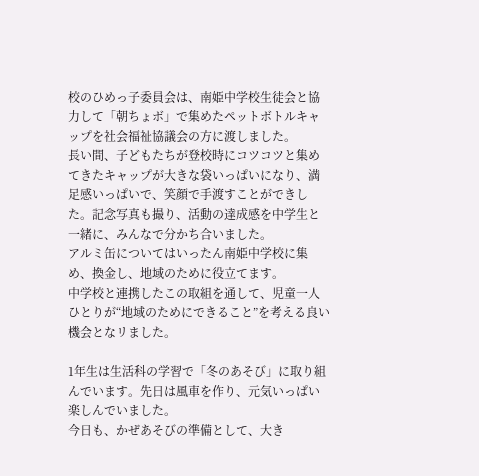校のひめっ子委員会は、南姫中学校生徒会と協力して「朝ちょボ」で集めたペットボトルキャップを社会福祉協議会の方に渡しました。
長い間、子どもたちが登校時にコツコツと集めてきたキャップが大きな袋いっぱいになり、満足感いっぱいで、笑顔で手渡すことができした。記念写真も撮り、活動の達成感を中学生と一緒に、みんなで分かち合いました。
アルミ缶についてはいったん南姫中学校に集め、換金し、地域のために役立てます。
中学校と連携したこの取組を通して、児童一人ひとりが“地域のためにできること”を考える良い機会となリました。

1年生は生活科の学習で「冬のあそび」に取り組んでいます。先日は風車を作り、元気いっぱい楽しんでいました。
今日も、かぜあそびの準備として、大き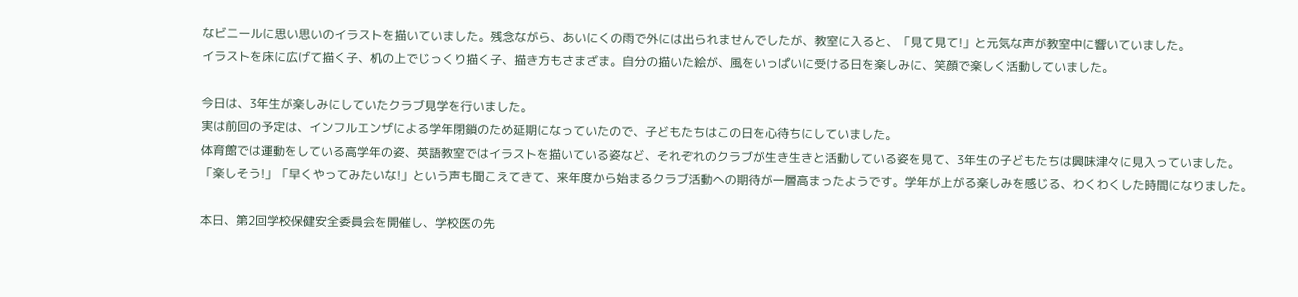なビニールに思い思いのイラストを描いていました。残念ながら、あいにくの雨で外には出られませんでしたが、教室に入ると、「見て見て!」と元気な声が教室中に響いていました。
イラストを床に広げて描く子、机の上でじっくり描く子、描き方もさまざま。自分の描いた絵が、風をいっぱいに受ける日を楽しみに、笑顔で楽しく活動していました。

今日は、3年生が楽しみにしていたクラブ見学を行いました。
実は前回の予定は、インフルエンザによる学年閉鎖のため延期になっていたので、子どもたちはこの日を心待ちにしていました。
体育館では運動をしている高学年の姿、英語教室ではイラストを描いている姿など、それぞれのクラブが生き生きと活動している姿を見て、3年生の子どもたちは興味津々に見入っていました。
「楽しそう!」「早くやってみたいな!」という声も聞こえてきて、来年度から始まるクラブ活動への期待が一層高まったようです。学年が上がる楽しみを感じる、わくわくした時間になりました。

本日、第2回学校保健安全委員会を開催し、学校医の先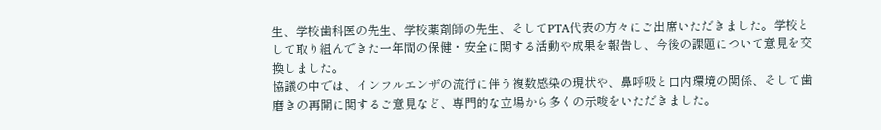生、学校歯科医の先生、学校薬剤師の先生、そしてPTA代表の方々にご出席いただきました。学校として取り組んできた一年間の保健・安全に関する活動や成果を報告し、今後の課題について意見を交換しました。
協議の中では、インフルエンザの流行に伴う複数感染の現状や、鼻呼吸と口内環境の関係、そして歯磨きの再開に関するご意見など、専門的な立場から多くの示唆をいただきました。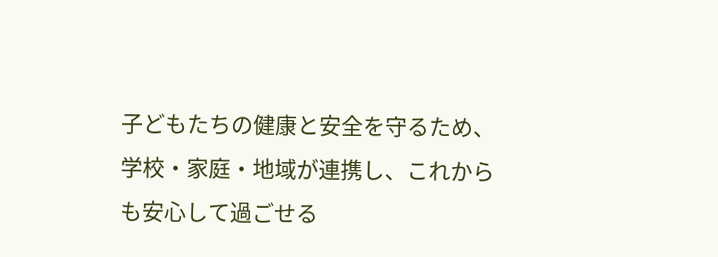子どもたちの健康と安全を守るため、学校・家庭・地域が連携し、これからも安心して過ごせる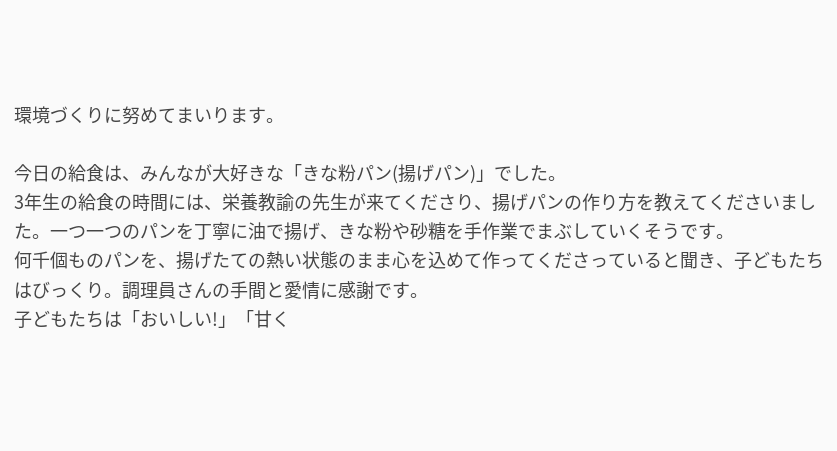環境づくりに努めてまいります。

今日の給食は、みんなが大好きな「きな粉パン(揚げパン)」でした。
3年生の給食の時間には、栄養教諭の先生が来てくださり、揚げパンの作り方を教えてくださいました。一つ一つのパンを丁寧に油で揚げ、きな粉や砂糖を手作業でまぶしていくそうです。
何千個ものパンを、揚げたての熱い状態のまま心を込めて作ってくださっていると聞き、子どもたちはびっくり。調理員さんの手間と愛情に感謝です。
子どもたちは「おいしい!」「甘く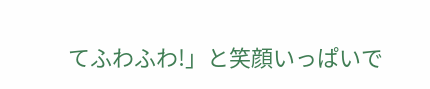てふわふわ!」と笑顔いっぱいで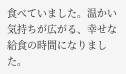食べていました。温かい気持ちが広がる、幸せな給食の時間になりました。